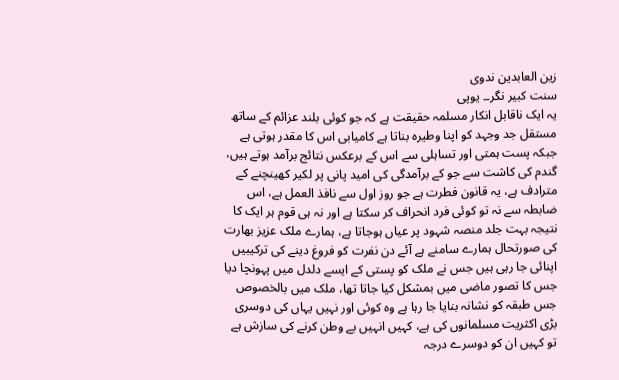زین العابدین ندوی
سنت کبیر نگر۔۔ یوپی
یہ ایک ناقابل انکار مسلمہ حقیقت ہے کہ جو کوئی بلند عزائم کے ساتھ مستقل جد وجہد کو اپنا وطیرہ بناتا ہے کامیابی اس کا مقدر ہوتی ہے جبکہ پست ہمتی اور تساہلی سے اس کے برعکس نتائج برآمد ہوتے ہیں، گندم کی کاشت سے جو کے برآمدگی کی امید پانی پر لکیر کھینچنے کے مترادف ہے، یہ قانون فطرت ہے جو روز اول سے نافذ العمل ہے، اس ضابطہ سے نہ تو کوئی فرد انحراف کر سکتا ہے اور نہ ہی قوم ہر ایک کا نتیجہ بہت جلد منصہ شہود پر عیاں ہوجاتا ہے، ہمارے ملک عزیز بھارت کی صورتحال ہمارے سامنے ہے آئے دن نفرت کو فروغ دینے کی ترکیبیں اپنائی جا رہی ہیں جس نے ملک کو پستی کے ایسے دلدل میں پہونچا دیا جس کا تصور ماضی میں بمشکل کیا جاتا تھا، ملک میں بالخصوص جس طبقہ کو نشانہ بنایا جا رہا ہے وہ کوئی اور نہیں یہاں کی دوسری بڑی اکثریت مسلمانوں کی ہے، کہیں انہیں بے وطن کرنے کی سازش ہے تو کہیں ان کو دوسرے درجہ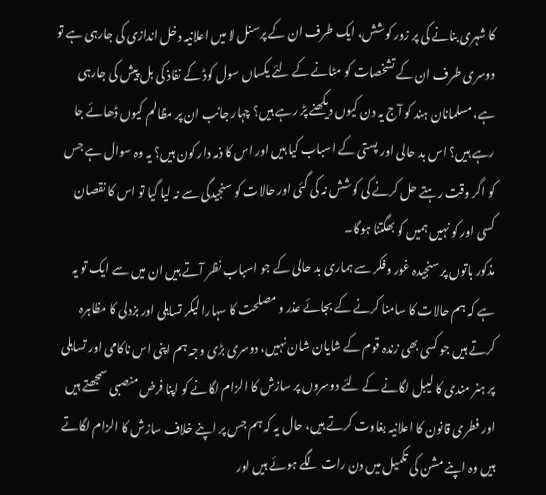کا شہری بنانے کی پر زور کوشش، ایک طرف ان کے پرسنل لا میں اعلانیہ دخل اندازی کی جارہی ہے تو دوسری طرف ان کے تشخصات کو مٹانے کے لئے یکساں سول کوڈ کے نفاذ کی بل پیش کی جارہی ہے، مسلمانان ہند کو آج یہ دن کیوں دیکھنے پڑ رہے ہیں؟ چہار جانب ان پر مظالم کیوں ڈھائے جا رہے ہیں؟ اس بد حالی اور پستی کے اسباب کیا ہیں اور اس کا ذمہ دار کون ہیں؟ یہ وہ سوال ہے جس کو اگر وقت رہتے حل کرنے کی کوشش نہ کی گئی اور حالات کو سنجیدگی سے نہ لیا گیا تو اس کا نقصان کسی اور کو نہیں ہمیں کو بھگتنا ہوگا۔
مذکور باتوں پر سنجیدہ غور وفکر سے ہماری بد حالی کے جو اسباب نظر آتے ہیں ان میں سے ایک تو یہ ہے کہ ہم حالات کا سامنا کرنے کے بجائے عذر و مصلحت کا سہارا لیکر تساہلی اور بزدلی کا مظاہرہ کرتے ہیں جو کسی بھی زندہ قوم کے شایان شان نہیں، دوسری بڑی وجہ ہم اپنی اس ناکامی اور تساہلی پر ہنر مندی کا لیبل لگانے کے لئے دوسروں پر سازش کا الزام لگانے کو اپنا فرض منصبی سمجھتے ہیں اور فطری قانون کا اعلانیہ بغاوت کرتے ہیں، حال یہ کہ ہم جس پر اپنے خلاف سازش کا الزام لگاتے ہیں وہ اپنے مشن کی تکمیل میں دن رات لگے ہوئے ہیں اور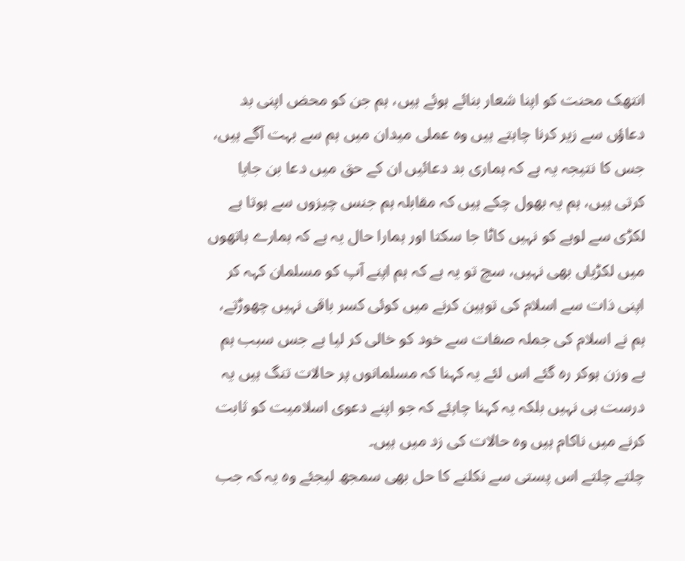انتھک محنت کو اپنا شعار بنائے ہوئے ہیں، ہم جن کو محض اپنی بد دعاؤں سے زیر کرنا چاہتے ہیں وہ عملی میدان میں ہم سے بہت آگے ہیں، جس کا نتیجہ یہ ہے کہ ہماری بد دعائیں ان کے حق میں دعا بن جایا کرتی ہیں، ہم یہ بھول چکے ہیں کہ مقابلہ ہم جنس چیزوں سے ہوتا ہے لکڑی سے لوہے کو نہیں کاٹا جا سکتا اور ہمارا حال یہ ہے کہ ہمارے ہاتھوں میں لکڑیاں بھی نہیں، سچ تو یہ ہے کہ ہم اپنے آپ کو مسلمان کہہ کر اپنی ذات سے اسلام کی توہین کرنے میں کوئی کسر باقی نہیں چھوڑتے، ہم نے اسلام کی جملہ صفات سے خود کو خالی کر لیا ہے جس سبب ہم بے وزن ہوکر رہ گئے اس لئے یہ کہنا کہ مسلمانوں پر حالات تنگ ہیں یہ درست ہی نہیں بلکہ یہ کہنا چاہئے کہ جو اپنے دعوی اسلامیت کو ثابت کرنے میں ناکام ہیں وہ حالات کی زد میں ہیں۔
چلتے چلتے اس پستی سے نکلنے کا حل بھی سمجھ لیجئے وہ یہ کہ جب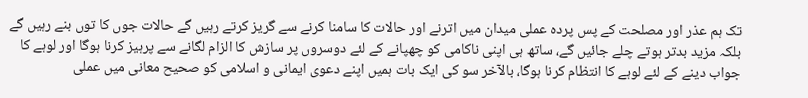تک ہم عذر اور مصلحت کے پس پردہ عملی میدان میں اترنے اور حالات کا سامنا کرنے سے گریز کرتے رہیں گے حالات جوں کا توں بنے رہیں گے بلکہ مزید بدتر ہوتے چلے جائیں گے، ساتھ ہی اپنی ناکامی کو چھپانے کے لئے دوسروں پر سازش کا الزام لگانے سے پرہیز کرنا ہوگا اور لوہے کا جواب دینے کے لئے لوہے کا انتظام کرنا ہوگا، بالآخر سو کی ایک بات ہمیں اپنے دعوی ایمانی و اسلامی کو صحیح معانی میں عملی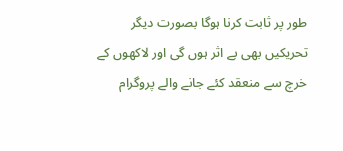طور پر ثابت کرنا ہوگا بصورت دیگر تحریکیں بھی بے اثر ہوں گی اور لاکھوں کے خرچ سے منعقد کئے جانے والے پروگرام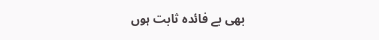بھی بے فائدہ ثابت ہوں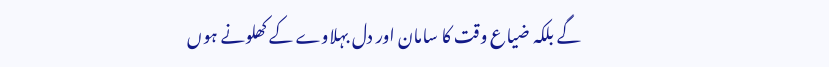گے بلکہ ضیاع وقت کا سامان اور دل بہلاوے کے کھلونے ہوں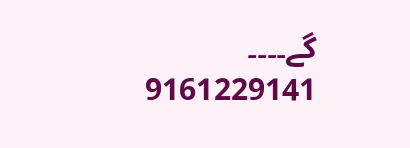گے۔۔۔۔
9161229141